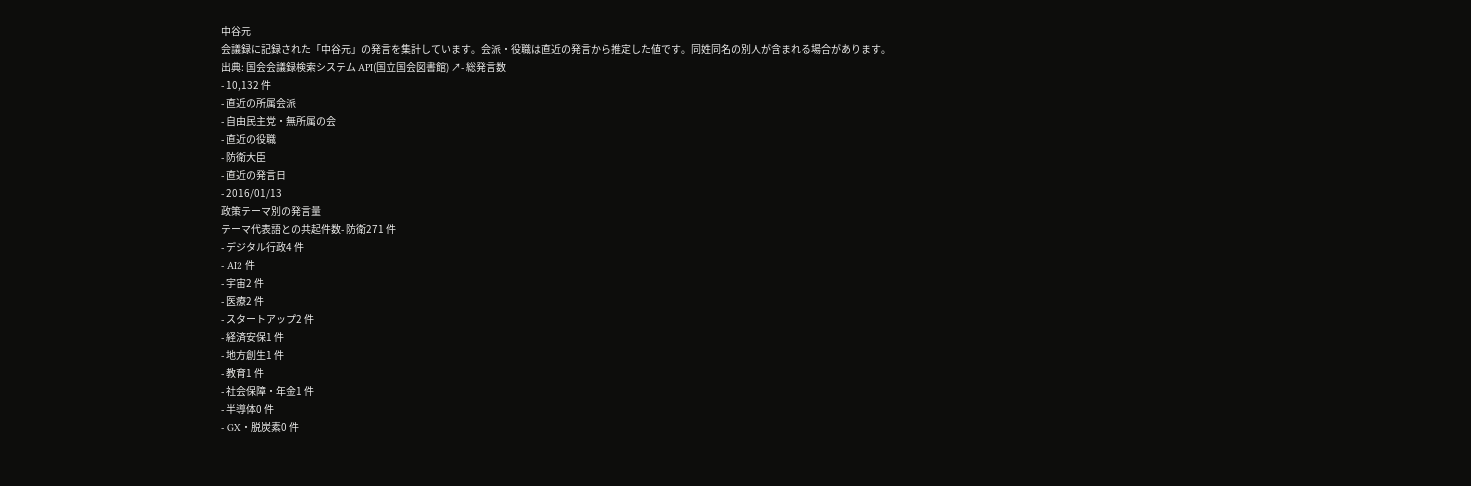中谷元
会議録に記録された「中谷元」の発言を集計しています。会派・役職は直近の発言から推定した値です。同姓同名の別人が含まれる場合があります。
出典: 国会会議録検索システム API(国立国会図書館) ↗- 総発言数
- 10,132 件
- 直近の所属会派
- 自由民主党・無所属の会
- 直近の役職
- 防衛大臣
- 直近の発言日
- 2016/01/13
政策テーマ別の発言量
テーマ代表語との共起件数- 防衛271 件
- デジタル行政4 件
- AI2 件
- 宇宙2 件
- 医療2 件
- スタートアップ2 件
- 経済安保1 件
- 地方創生1 件
- 教育1 件
- 社会保障・年金1 件
- 半導体0 件
- GX・脱炭素0 件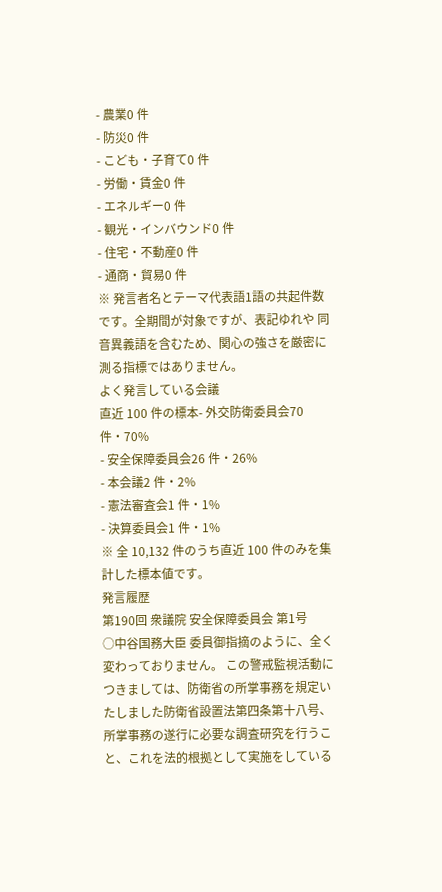- 農業0 件
- 防災0 件
- こども・子育て0 件
- 労働・賃金0 件
- エネルギー0 件
- 観光・インバウンド0 件
- 住宅・不動産0 件
- 通商・貿易0 件
※ 発言者名とテーマ代表語1語の共起件数です。全期間が対象ですが、表記ゆれや 同音異義語を含むため、関心の強さを厳密に測る指標ではありません。
よく発言している会議
直近 100 件の標本- 外交防衛委員会70 件・70%
- 安全保障委員会26 件・26%
- 本会議2 件・2%
- 憲法審査会1 件・1%
- 決算委員会1 件・1%
※ 全 10,132 件のうち直近 100 件のみを集計した標本値です。
発言履歴
第190回 衆議院 安全保障委員会 第1号
○中谷国務大臣 委員御指摘のように、全く変わっておりません。 この警戒監視活動につきましては、防衛省の所掌事務を規定いたしました防衛省設置法第四条第十八号、所掌事務の遂行に必要な調査研究を行うこと、これを法的根拠として実施をしている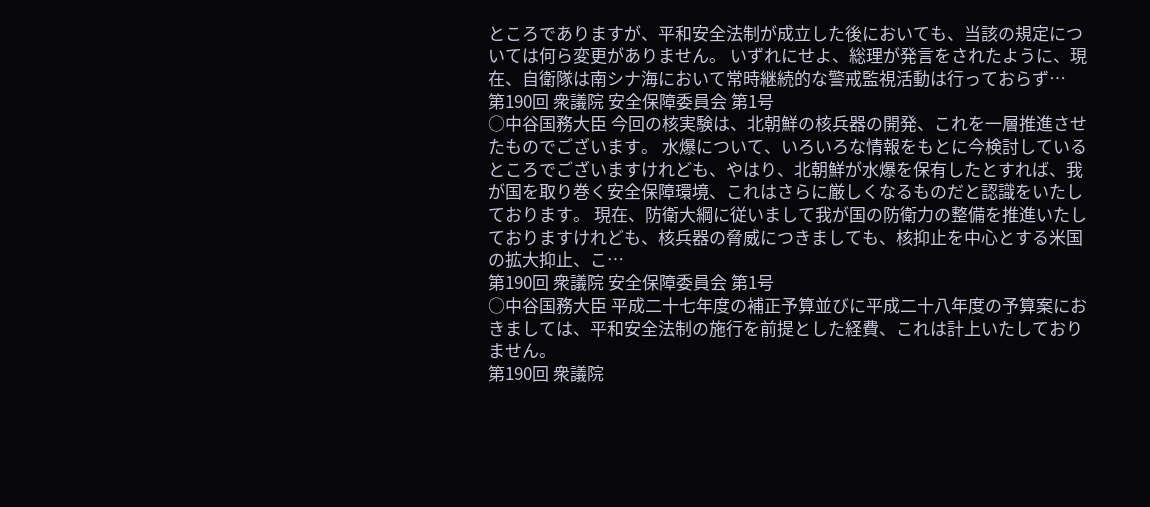ところでありますが、平和安全法制が成立した後においても、当該の規定については何ら変更がありません。 いずれにせよ、総理が発言をされたように、現在、自衛隊は南シナ海において常時継続的な警戒監視活動は行っておらず…
第190回 衆議院 安全保障委員会 第1号
○中谷国務大臣 今回の核実験は、北朝鮮の核兵器の開発、これを一層推進させたものでございます。 水爆について、いろいろな情報をもとに今検討しているところでございますけれども、やはり、北朝鮮が水爆を保有したとすれば、我が国を取り巻く安全保障環境、これはさらに厳しくなるものだと認識をいたしております。 現在、防衛大綱に従いまして我が国の防衛力の整備を推進いたしておりますけれども、核兵器の脅威につきましても、核抑止を中心とする米国の拡大抑止、こ…
第190回 衆議院 安全保障委員会 第1号
○中谷国務大臣 平成二十七年度の補正予算並びに平成二十八年度の予算案におきましては、平和安全法制の施行を前提とした経費、これは計上いたしておりません。
第190回 衆議院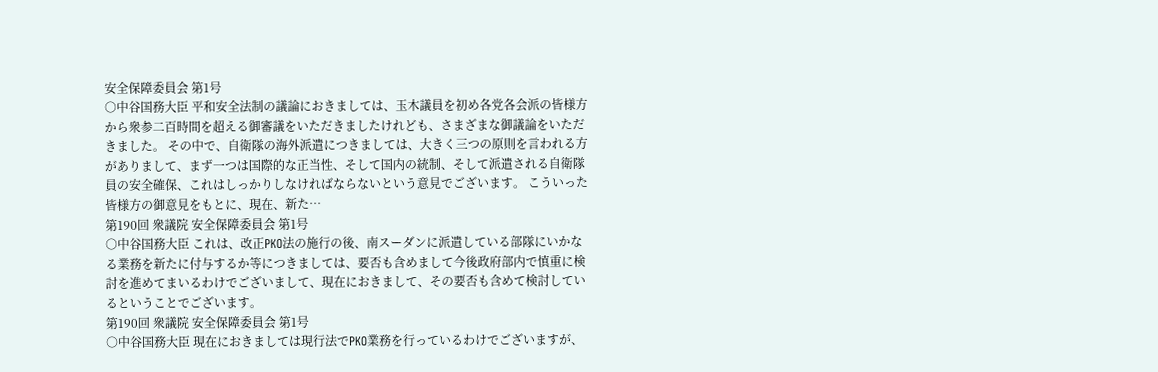安全保障委員会 第1号
○中谷国務大臣 平和安全法制の議論におきましては、玉木議員を初め各党各会派の皆様方から衆参二百時間を超える御審議をいただきましたけれども、さまざまな御議論をいただきました。 その中で、自衛隊の海外派遣につきましては、大きく三つの原則を言われる方がありまして、まず一つは国際的な正当性、そして国内の統制、そして派遣される自衛隊員の安全確保、これはしっかりしなければならないという意見でございます。 こういった皆様方の御意見をもとに、現在、新た…
第190回 衆議院 安全保障委員会 第1号
○中谷国務大臣 これは、改正PKO法の施行の後、南スーダンに派遣している部隊にいかなる業務を新たに付与するか等につきましては、要否も含めまして今後政府部内で慎重に検討を進めてまいるわけでございまして、現在におきまして、その要否も含めて検討しているということでございます。
第190回 衆議院 安全保障委員会 第1号
○中谷国務大臣 現在におきましては現行法でPKO業務を行っているわけでございますが、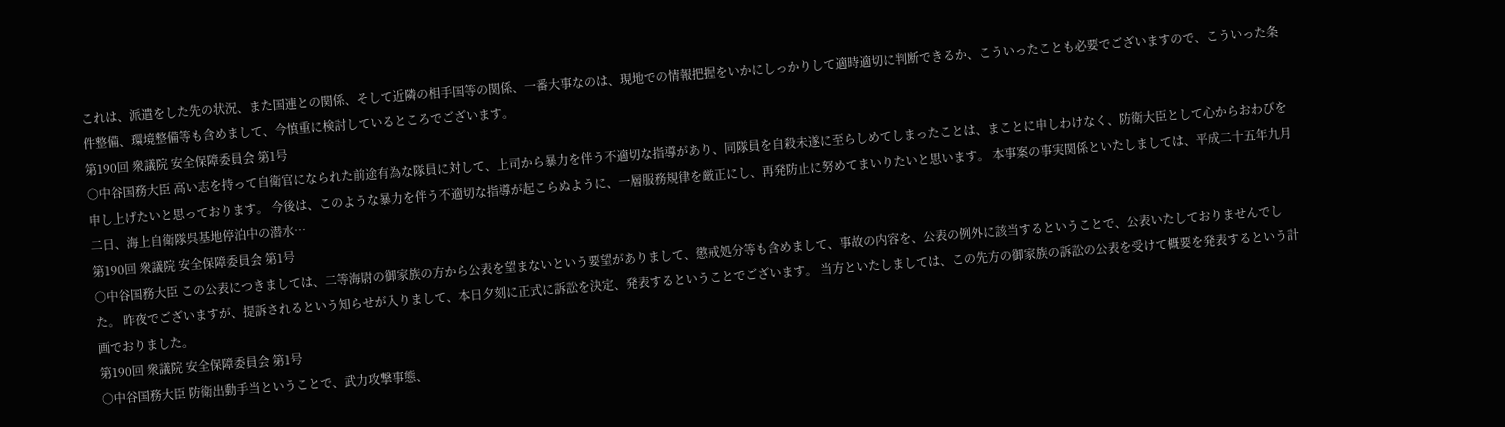これは、派遣をした先の状況、また国連との関係、そして近隣の相手国等の関係、一番大事なのは、現地での情報把握をいかにしっかりして適時適切に判断できるか、こういったことも必要でございますので、こういった条件整備、環境整備等も含めまして、今慎重に検討しているところでございます。
第190回 衆議院 安全保障委員会 第1号
○中谷国務大臣 高い志を持って自衛官になられた前途有為な隊員に対して、上司から暴力を伴う不適切な指導があり、同隊員を自殺未遂に至らしめてしまったことは、まことに申しわけなく、防衛大臣として心からおわびを申し上げたいと思っております。 今後は、このような暴力を伴う不適切な指導が起こらぬように、一層服務規律を厳正にし、再発防止に努めてまいりたいと思います。 本事案の事実関係といたしましては、平成二十五年九月二日、海上自衛隊呉基地停泊中の潜水…
第190回 衆議院 安全保障委員会 第1号
○中谷国務大臣 この公表につきましては、二等海尉の御家族の方から公表を望まないという要望がありまして、懲戒処分等も含めまして、事故の内容を、公表の例外に該当するということで、公表いたしておりませんでした。 昨夜でございますが、提訴されるという知らせが入りまして、本日夕刻に正式に訴訟を決定、発表するということでございます。 当方といたしましては、この先方の御家族の訴訟の公表を受けて概要を発表するという計画でおりました。
第190回 衆議院 安全保障委員会 第1号
○中谷国務大臣 防衛出動手当ということで、武力攻撃事態、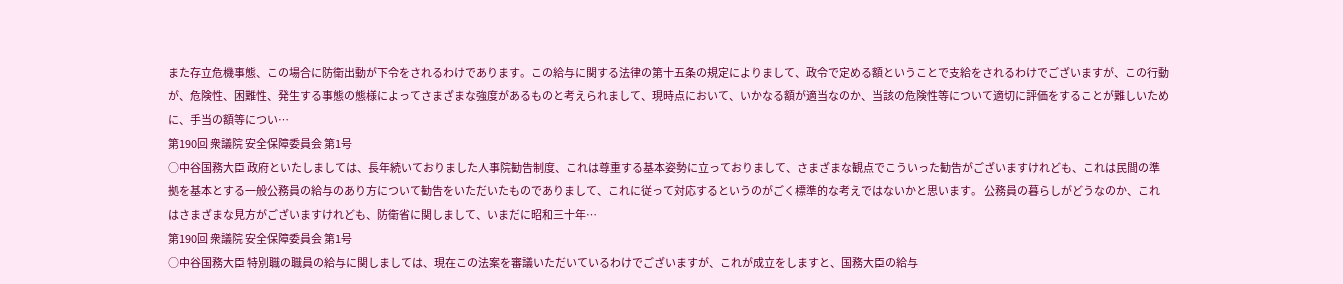また存立危機事態、この場合に防衛出動が下令をされるわけであります。この給与に関する法律の第十五条の規定によりまして、政令で定める額ということで支給をされるわけでございますが、この行動が、危険性、困難性、発生する事態の態様によってさまざまな強度があるものと考えられまして、現時点において、いかなる額が適当なのか、当該の危険性等について適切に評価をすることが難しいために、手当の額等につい…
第190回 衆議院 安全保障委員会 第1号
○中谷国務大臣 政府といたしましては、長年続いておりました人事院勧告制度、これは尊重する基本姿勢に立っておりまして、さまざまな観点でこういった勧告がございますけれども、これは民間の準拠を基本とする一般公務員の給与のあり方について勧告をいただいたものでありまして、これに従って対応するというのがごく標準的な考えではないかと思います。 公務員の暮らしがどうなのか、これはさまざまな見方がございますけれども、防衛省に関しまして、いまだに昭和三十年…
第190回 衆議院 安全保障委員会 第1号
○中谷国務大臣 特別職の職員の給与に関しましては、現在この法案を審議いただいているわけでございますが、これが成立をしますと、国務大臣の給与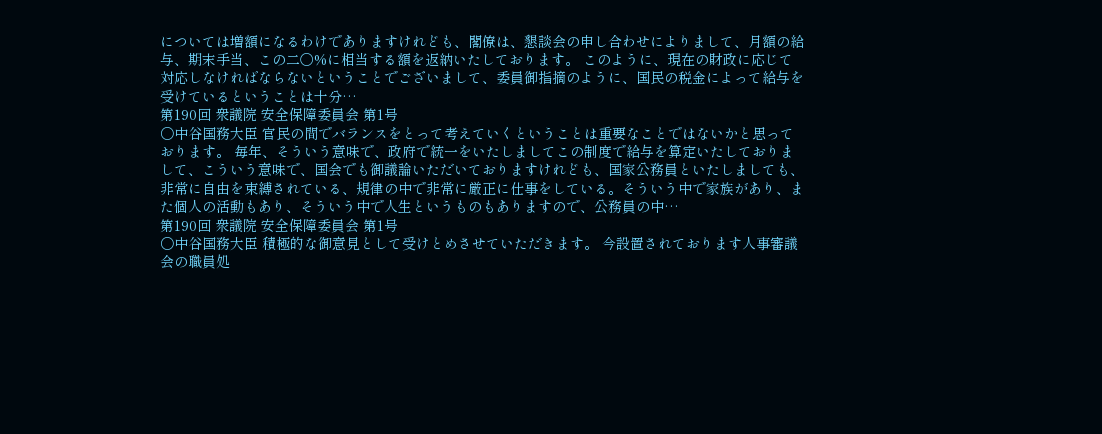については増額になるわけでありますけれども、閣僚は、懇談会の申し合わせによりまして、月額の給与、期末手当、この二〇%に相当する額を返納いたしております。 このように、現在の財政に応じて対応しなければならないということでございまして、委員御指摘のように、国民の税金によって給与を受けているということは十分…
第190回 衆議院 安全保障委員会 第1号
○中谷国務大臣 官民の間でバランスをとって考えていくということは重要なことではないかと思っております。 毎年、そういう意味で、政府で統一をいたしましてこの制度で給与を算定いたしておりまして、こういう意味で、国会でも御議論いただいておりますけれども、国家公務員といたしましても、非常に自由を束縛されている、規律の中で非常に厳正に仕事をしている。そういう中で家族があり、また個人の活動もあり、そういう中で人生というものもありますので、公務員の中…
第190回 衆議院 安全保障委員会 第1号
○中谷国務大臣 積極的な御意見として受けとめさせていただきます。 今設置されております人事審議会の職員処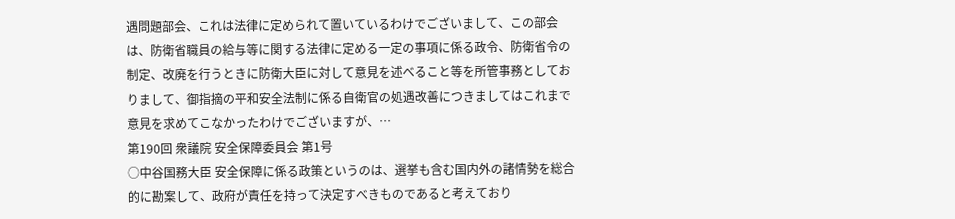遇問題部会、これは法律に定められて置いているわけでございまして、この部会は、防衛省職員の給与等に関する法律に定める一定の事項に係る政令、防衛省令の制定、改廃を行うときに防衛大臣に対して意見を述べること等を所管事務としておりまして、御指摘の平和安全法制に係る自衛官の処遇改善につきましてはこれまで意見を求めてこなかったわけでございますが、…
第190回 衆議院 安全保障委員会 第1号
○中谷国務大臣 安全保障に係る政策というのは、選挙も含む国内外の諸情勢を総合的に勘案して、政府が責任を持って決定すべきものであると考えており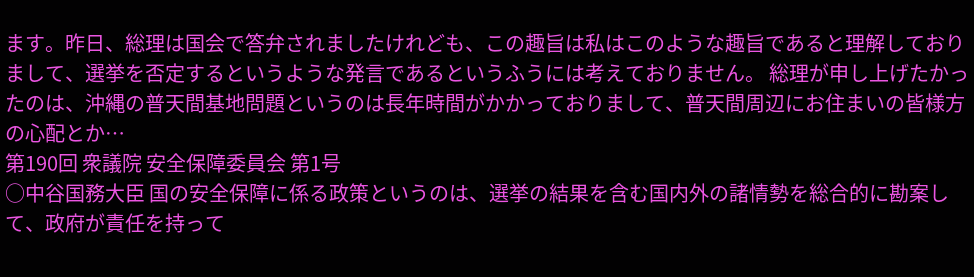ます。昨日、総理は国会で答弁されましたけれども、この趣旨は私はこのような趣旨であると理解しておりまして、選挙を否定するというような発言であるというふうには考えておりません。 総理が申し上げたかったのは、沖縄の普天間基地問題というのは長年時間がかかっておりまして、普天間周辺にお住まいの皆様方の心配とか…
第190回 衆議院 安全保障委員会 第1号
○中谷国務大臣 国の安全保障に係る政策というのは、選挙の結果を含む国内外の諸情勢を総合的に勘案して、政府が責任を持って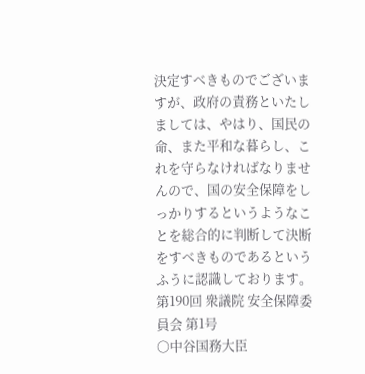決定すべきものでございますが、政府の責務といたしましては、やはり、国民の命、また平和な暮らし、これを守らなければなりませんので、国の安全保障をしっかりするというようなことを総合的に判断して決断をすべきものであるというふうに認識しております。
第190回 衆議院 安全保障委員会 第1号
○中谷国務大臣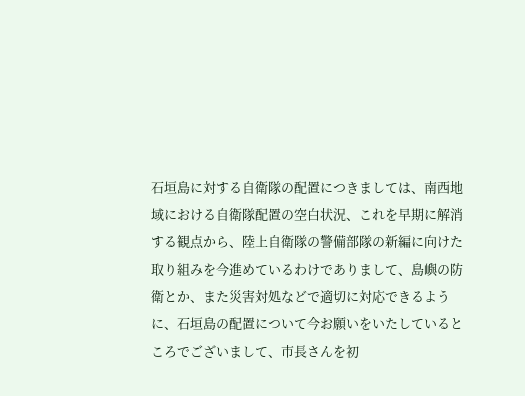石垣島に対する自衛隊の配置につきましては、南西地域における自衛隊配置の空白状況、これを早期に解消する観点から、陸上自衛隊の警備部隊の新編に向けた取り組みを今進めているわけでありまして、島嶼の防衛とか、また災害対処などで適切に対応できるように、石垣島の配置について今お願いをいたしているところでございまして、市長さんを初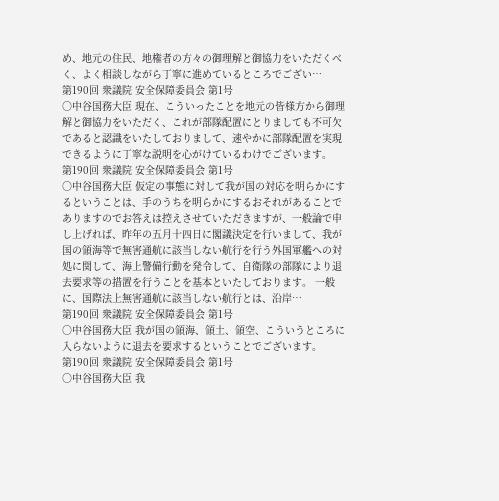め、地元の住民、地権者の方々の御理解と御協力をいただくべく、よく相談しながら丁寧に進めているところでござい…
第190回 衆議院 安全保障委員会 第1号
○中谷国務大臣 現在、こういったことを地元の皆様方から御理解と御協力をいただく、これが部隊配置にとりましても不可欠であると認識をいたしておりまして、速やかに部隊配置を実現できるように丁寧な説明を心がけているわけでございます。
第190回 衆議院 安全保障委員会 第1号
○中谷国務大臣 仮定の事態に対して我が国の対応を明らかにするということは、手のうちを明らかにするおそれがあることでありますのでお答えは控えさせていただきますが、一般論で申し上げれば、昨年の五月十四日に閣議決定を行いまして、我が国の領海等で無害通航に該当しない航行を行う外国軍艦への対処に関して、海上警備行動を発令して、自衛隊の部隊により退去要求等の措置を行うことを基本といたしております。 一般に、国際法上無害通航に該当しない航行とは、沿岸…
第190回 衆議院 安全保障委員会 第1号
○中谷国務大臣 我が国の領海、領土、領空、こういうところに入らないように退去を要求するということでございます。
第190回 衆議院 安全保障委員会 第1号
○中谷国務大臣 我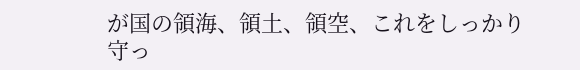が国の領海、領土、領空、これをしっかり守っ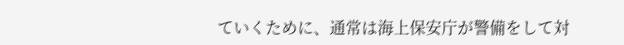ていくために、通常は海上保安庁が警備をして対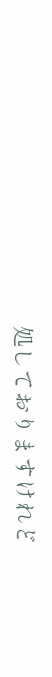処しておりますけれど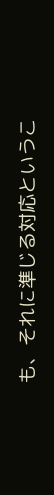も、それに準じる対応というこ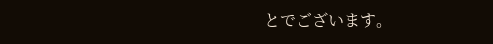とでございます。